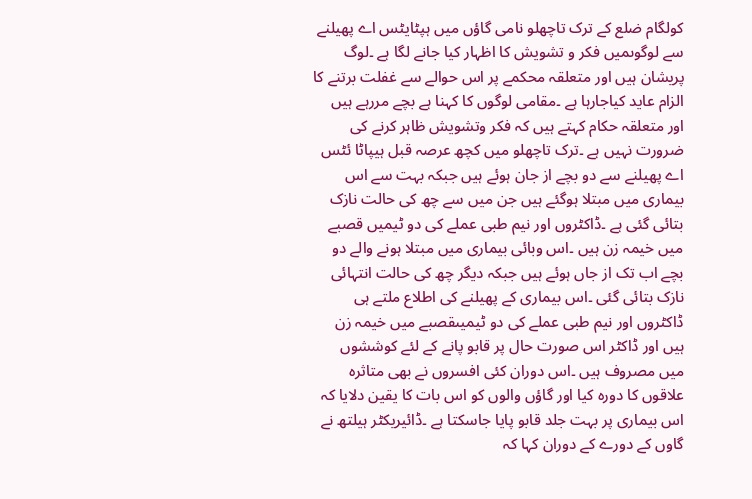کولگام ضلع کے ترک تاچھلو نامی گاؤں میں ہپٹایٹس اے پھیلنے سے لوگوںمیں فکر و تشویش کا اظہار کیا جانے لگا ہے ۔لوگ پریشان ہیں اور متعلقہ محکمے پر اس حوالے سے غفلت برتنے کا الزام عاید کیاجارہا ہے ۔مقامی لوگوں کا کہنا ہے بچے مررہے ہیں اور متعلقہ حکام کہتے ہیں کہ فکر وتشویش ظاہر کرنے کی ضرورت نہیں ہے ۔ترک تاچھلو میں کچھ عرصہ قبل ہیپاٹا ئٹس اے پھیلنے سے دو بچے از جان ہوئے ہیں جبکہ بہت سے اس بیماری میں مبتلا ہوگئے ہیں جن میں سے چھ کی حالت نازک بتائی گئی ہے ۔ڈاکٹروں اور نیم طبی عملے کی دو ٹیمیں قصبے میں خیمہ زن ہیں ۔اس وبائی بیماری میں مبتلا ہونے والے دو بچے اب تک از جاں ہوئے ہیں جبکہ دیگر چھ کی حالت انتہائی نازک بتائی گئی ۔اس بیماری کے پھیلنے کی اطلاع ملتے ہی ڈاکٹروں اور نیم طبی عملے کی دو ٹیمیںقصبے میں خیمہ زن ہیں اور ڈاکٹر اس صورت حال پر قابو پانے کے لئے کوششوں میں مصروف ہیں ۔اس دوران کئی افسروں نے بھی متاثرہ علاقوں کا دورہ کیا اور گاؤں والوں کو اس بات کا یقین دلایا کہ اس بیماری پر بہت جلد قابو پایا جاسکتا ہے ۔ڈائیریکٹر ہیلتھ نے گاوں کے دورے کے دوران کہا کہ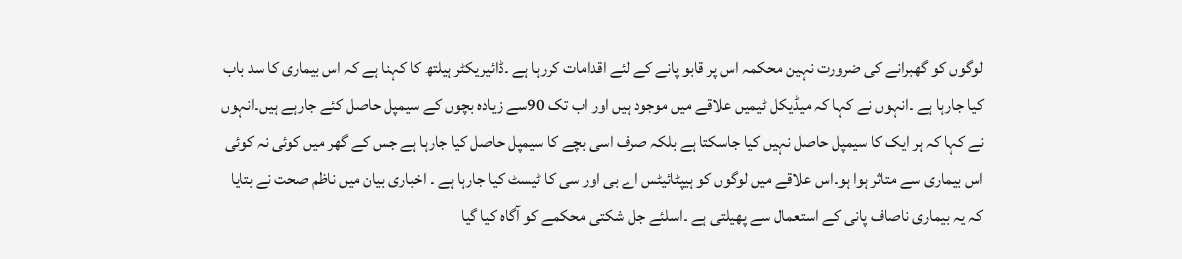لوگوں کو گھبرانے کی ضرورت نہین محکمہ اس پر قابو پانے کے لئے اقدامات کررہا ہے ۔ڈائیریکٹر ہیلتھ کا کہنا ہے کہ اس بیماری کا سد باب کیا جارہا ہے ۔انہوں نے کہا کہ میڈیکل ٹیمیں علاقے میں موجود ہیں اور اب تک 90سے زیادہ بچوں کے سیمپل حاصل کئے جارہے ہیں۔انہوں نے کہا کہ ہر ایک کا سیمپل حاصل نہیں کیا جاسکتا ہے بلکہ صرف اسی بچے کا سیمپل حاصل کیا جارہا ہے جس کے گھر میں کوئی نہ کوئی اس بیماری سے متاثر ہوا ہو۔اس علاقے میں لوگوں کو ہیپٹائیٹس اے بی اور سی کا ٹیسٹ کیا جارہا ہے ۔ اخباری بیان میں ناظم صحت نے بتایا کہ یہ بیماری ناصاف پانی کے استعمال سے پھیلتی ہے ۔اسلئے جل شکتی محکمے کو آگاہ کیا گیا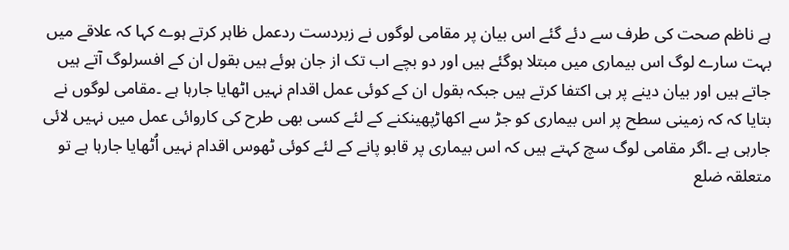ہے ناظم صحت کی طرف سے دئے گئے اس بیان پر مقامی لوگوں نے زبردست ردعمل ظاہر کرتے ہوے کہا کہ علاقے میں بہت سارے لوگ اس بیماری میں مبتلا ہوگئے ہیں اور دو بچے اب تک از جان ہوئے ہیں بقول ان کے افسرلوگ آتے ہیں جاتے ہیں اور بیان دینے پر ہی اکتفا کرتے ہیں جبکہ بقول ان کے کوئی عمل اقدام نہیں اٹھایا جارہا ہے ۔مقامی لوگوں نے بتایا کہ کہ زمینی سطح پر اس بیماری کو جڑ سے اکھاڑپھینکنے کے لئے کسی بھی طرح کی کاروائی عمل میں نہیں لائی جارہی ہے ۔اگر مقامی لوگ سچ کہتے ہیں کہ اس بیماری پر قابو پانے کے لئے کوئی ٹھوس اقدام نہیں اُٹھایا جارہا ہے تو متعلقہ ضلع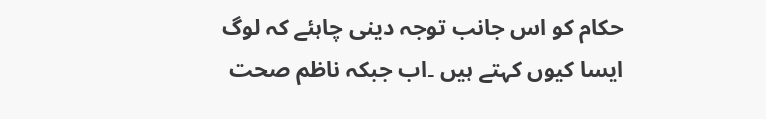حکام کو اس جانب توجہ دینی چاہئے کہ لوگ ایسا کیوں کہتے ہیں ۔اب جبکہ ناظم صحت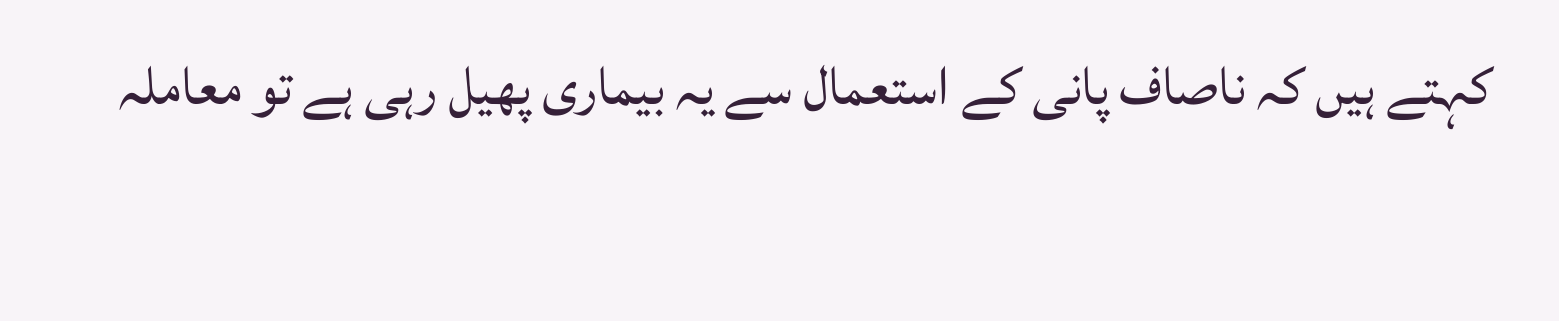کہتے ہیں کہ ناصاف پانی کے استعمال سے یہ بیماری پھیل رہی ہے تو معاملہ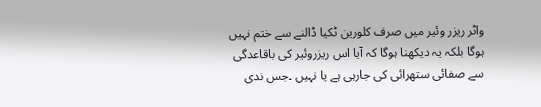واٹر ریزر وئیر میں صرف کلورین ٹکیا ڈالنے سے ختم نہیں ہوگا بلکہ یہ دیکھنا ہوگا کہ آیا اس ریزروئیر کی باقاعدگی سے صفائی ستھرائی کی جارہی ہے یا نہیں ۔جس ندی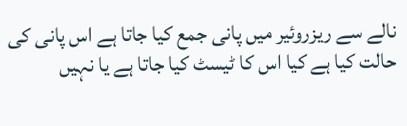نالے سے ریزروئیر میں پانی جمع کیا جاتا ہے اس پانی کی حالت کیا ہے کیا اس کا ٹیسٹ کیا جاتا ہے یا نہیں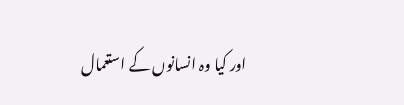اور کیا وہ انسانوں کے استعمال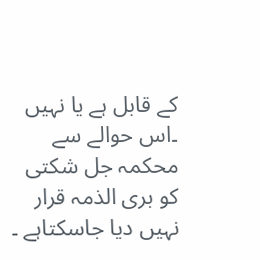کے قابل ہے یا نہیں ۔اس حوالے سے محکمہ جل شکتی کو بری الذمہ قرار نہیں دیا جاسکتاہے ۔